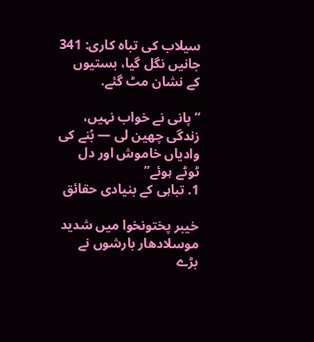سیلاب کی تباہ کاری: 341 جانیں نگل گیا، بستیوں کے نشان مٹ گئے.

“پانی نے خواب نہیں، زندگی چھین لی — بُنے کی وادیاں خاموش اور دل ٹوٹے ہوئے”
1. تباہی کے بنیادی حقائق

خیبر پختونخوا میں شدید موسلادھار بارشوں نے بڑے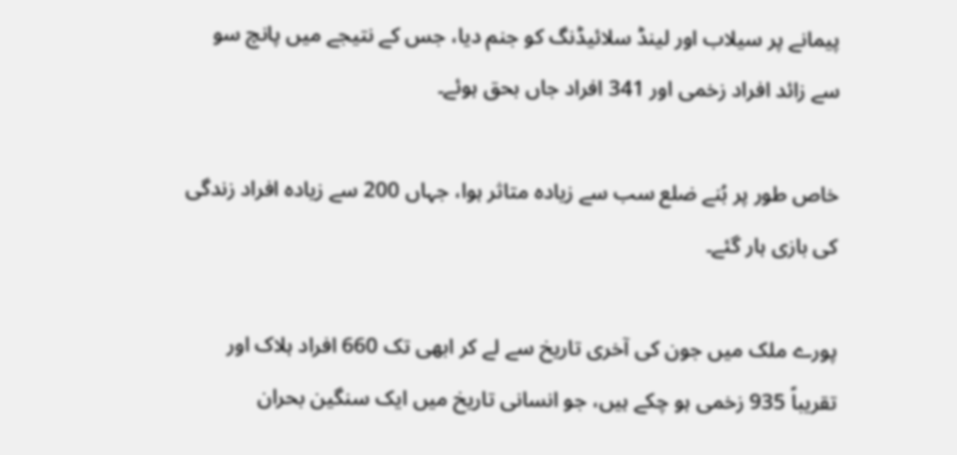پیمانے پر سیلاب اور لینڈ سلائیڈنگ کو جنم دیا، جس کے نتیجے میں پانچ سو سے زائد افراد زخمی اور 341 افراد جاں بحق ہوئے۔

خاص طور پر بُنے ضلع سب سے زیادہ متاثر ہوا، جہاں 200 سے زیادہ افراد زندگی کی بازی ہار گئے۔

پورے ملک میں جون کی آخری تاریخ سے لے کر ابھی تک 660 افراد ہلاک اور تقریباً 935 زخمی ہو چکے ہیں، جو انسانی تاریخ میں ایک سنگین بحران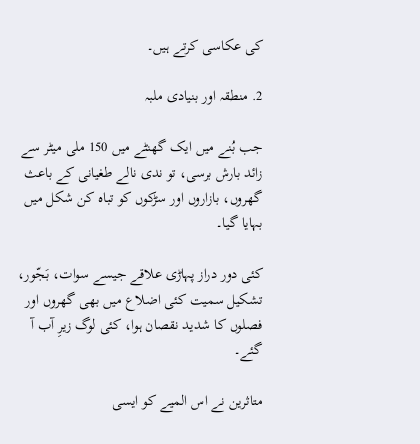کی عکاسی کرتے ہیں۔

2. منطقہ اور بنیادی ملبہ

جب بُنے میں ایک گھنٹے میں 150 ملی میٹر سے زائد بارش برسی، تو ندی نالے طغیانی کے باعث گھروں، بازاروں اور سڑکوں کو تباہ کن شکل میں بہایا گیا۔

کئی دور دراز پہاڑی علاقے جیسے سوات، بَجّور، تشکیل سمیت کئی اضلاع میں بھی گھروں اور فصلوں کا شدید نقصان ہوا، کئی لوگ زیرِ آب آ گئے۔

متاثرین نے اس المیے کو ایسی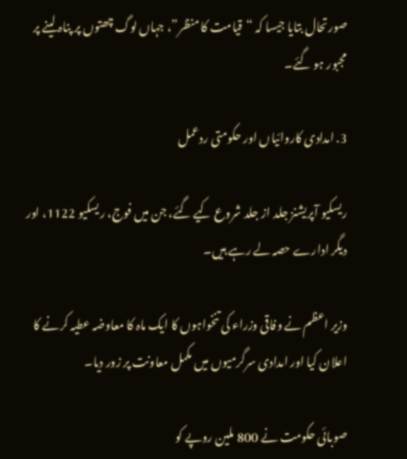صورتحال بتایا جیسا کہ “قیامت کا منظر”، جہاں لوگ چھتوں پر پناہ لینے پر مجبور ہو گئے۔

3. امدادی کاروائیاں اور حکومتی ردعمل

ریسکیو آپریشنز جلد از جلد شروع کیے گئے، جن میں فوج، ریسکیو 1122، اور دیگر ادارے حصہ لے رہے ہیں۔

وزیر اعظم نے وفاقی وزراء کی تنخواہوں کا ایک ماہ کا معاوضہ عطیہ کرنے کا اعلان کیا اور امدادی سرگرمیوں میں مکمل معاونت پر زور دیا۔

صوبائی حکومت نے 800 ملین روپے کو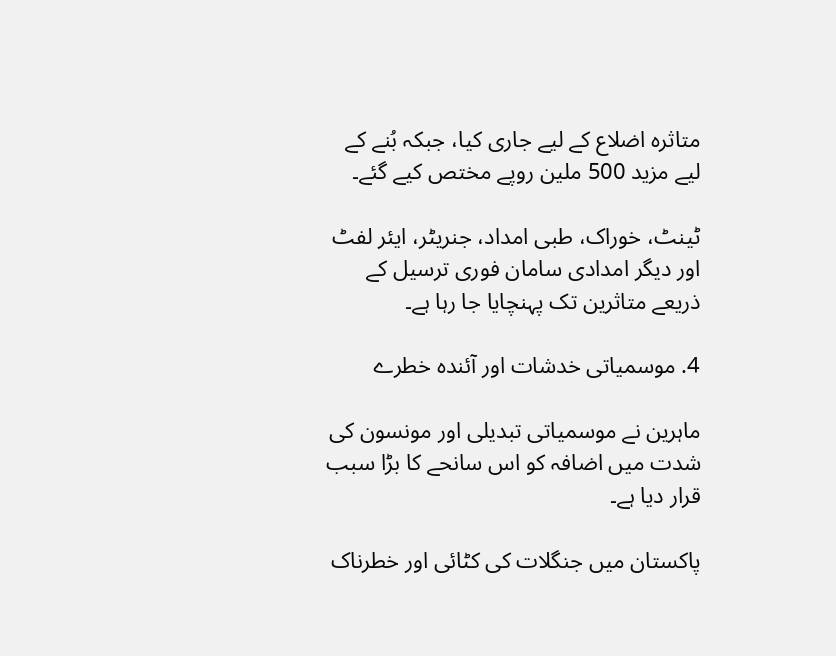متاثرہ اضلاع کے لیے جاری کیا، جبکہ بُنے کے لیے مزید 500 ملین روپے مختص کیے گئے۔

ٹینٹ، خوراک، طبی امداد، جنریٹر، ایئر لفٹ اور دیگر امدادی سامان فوری ترسیل کے ذریعے متاثرین تک پہنچایا جا رہا ہے۔

4. موسمیاتی خدشات اور آئندہ خطرے

ماہرین نے موسمیاتی تبدیلی اور مونسون کی شدت میں اضافہ کو اس سانحے کا بڑا سبب قرار دیا ہے۔

پاکستان میں جنگلات کی کٹائی اور خطرناک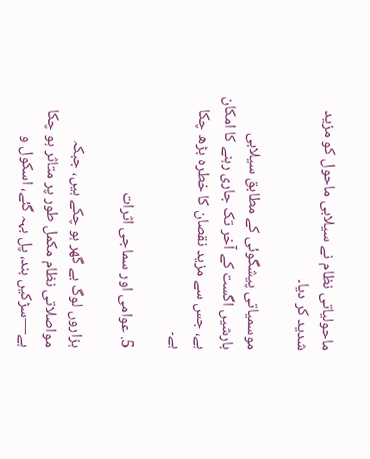ماحولیاتی نظام نے سیلابی ماحول کو مزید شدید کر دیا۔

موسمیاتی پیشگوئی کے مطابق سیلابی بارشیں اگست کے آخر تک جاری رہنے کا امکان ہے، جس سے مزید نقصان کا خطرہ بڑھ چکا ہے۔

5. عوامی اور سماجی اثرات

ہزاروں لوگ بے گھر ہو چکے ہیں، جبکہ مواصلاتی نظام مکمل طور پر متاثر ہو چکا ہے—سڑکیں بند، پل بہہ گئے، اسکول و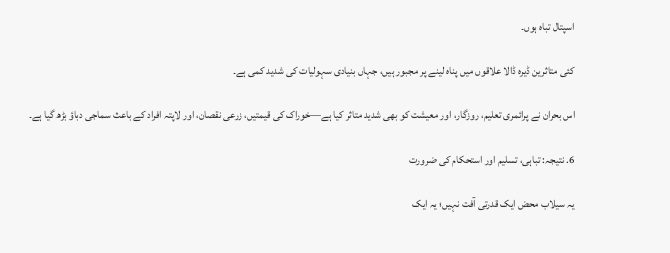اسپتال تباہ ہوں۔

کئی متاثرین ڈیرہ ڈالا علاقوں میں پناہ لینے پر مجبور ہیں، جہاں بنیادی سہولیات کی شدید کمی ہے۔

اس بحران نے پرائمری تعلیم، روزگار، اور معیشت کو بھی شدید متاثر کیا ہے—خوراک کی قیمتیں، زرعی نقصان، اور لاپتہ افراد کے باعث سماجی دباؤ بڑھ گیا ہے۔

6. نتیجہ: تباہی، تسلیم اور استحکام کی ضرورت

یہ سیلاب محض ایک قدرتی آفت نہیں؛ یہ ایک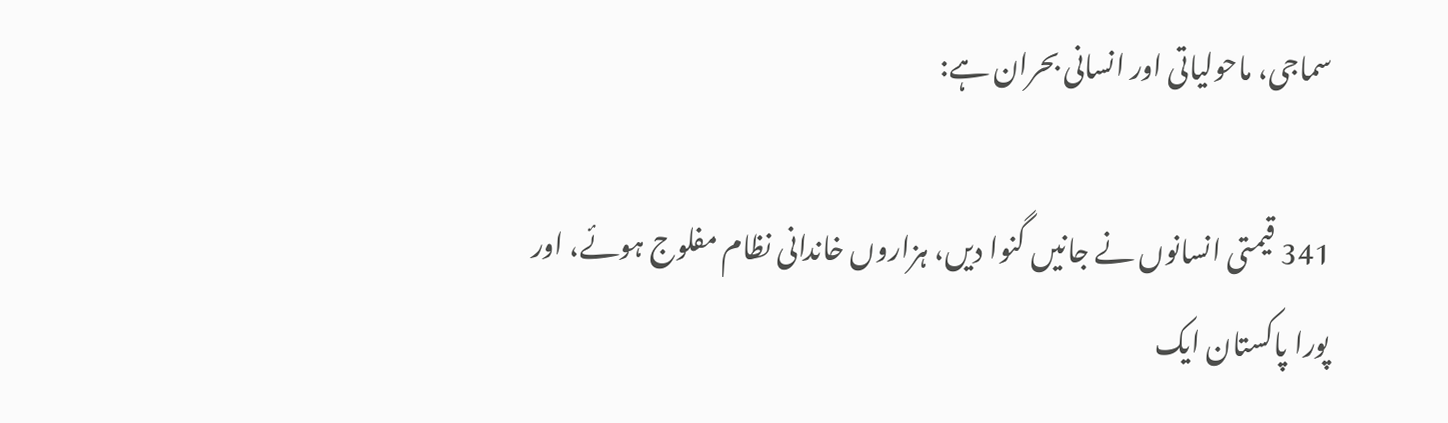سماجی، ماحولیاتی اور انسانی بحران ہے:

341 قیمتی انسانوں نے جانیں گنوا دیں، ہزاروں خاندانی نظام مفلوج ہوئے، اور پورا پاکستان ایک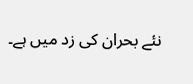نئے بحران کی زد میں ہے۔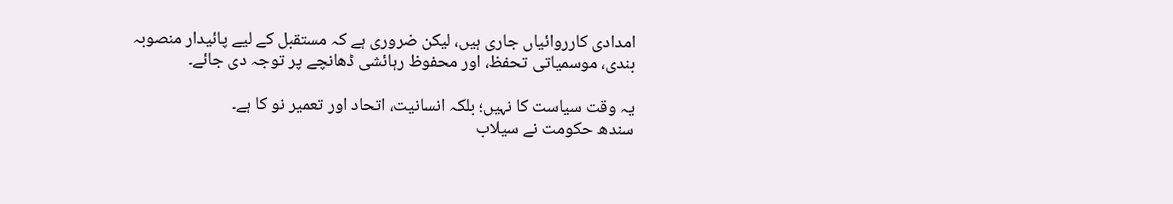امدادی کارروائیاں جاری ہیں، لیکن ضروری ہے کہ مستقبل کے لیے پائیدار منصوبہ بندی، موسمیاتی تحفظ، اور محفوظ رہائشی ڈھانچے پر توجہ دی جائے۔

یہ وقت سیاست کا نہیں؛ بلکہ انسانیت، اتحاد اور تعمیر نو کا ہے۔
سندھ حکومت نے سیلاب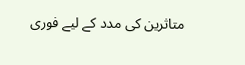متاثرین کی مدد کے لیے فوری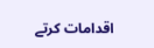اقدامات کرتے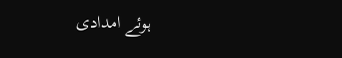ہوئے امدادی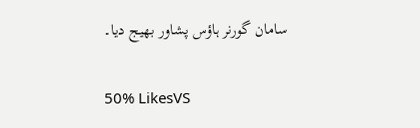سامان گورنر ہاؤس پشاور بھیج دیا۔

50% LikesVS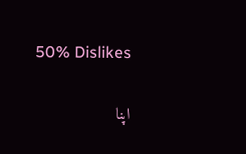50% Dislikes

اپنا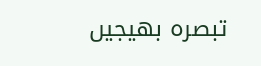تبصرہ بھیجیں